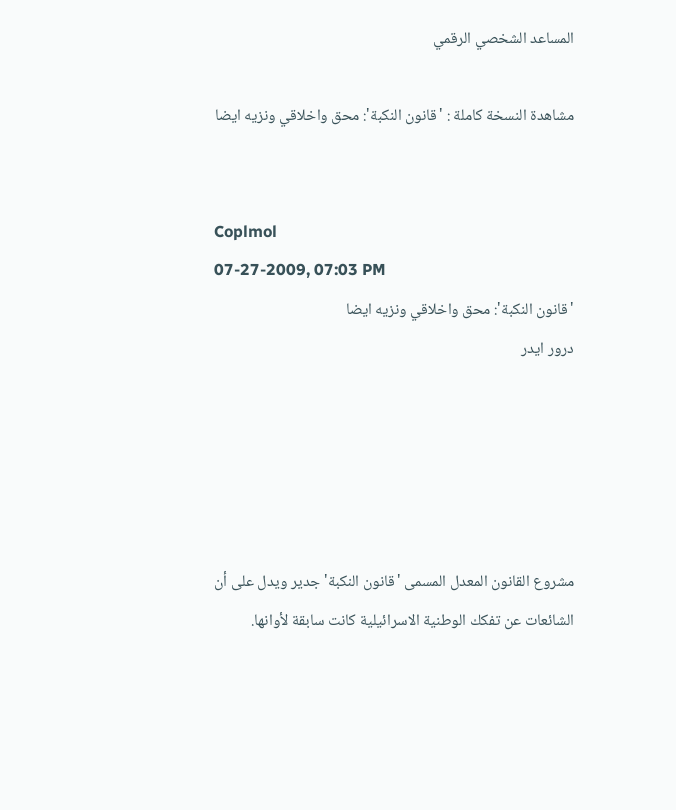المساعد الشخصي الرقمي

مشاهدة النسخة كاملة : 'قانون النكبة': محق واخلاقي ونزيه ايضا


Coplmol
07-27-2009, 07:03 PM
'قانون النكبة': محق واخلاقي ونزيه ايضا
درور ايدر





مشروع القانون المعدل المسمى 'قانون النكبة' جدير ويدل على أن الشائعات عن تفكك الوطنية الاسرائيلية كانت سابقة لأوانها.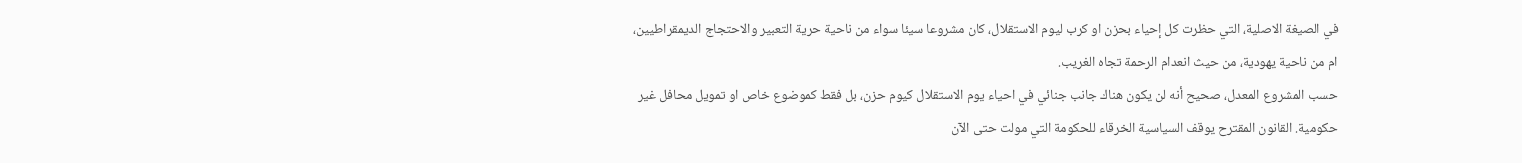في الصيغة الاصلية، التي حظرت كل إحياء بحزن او كرب ليوم الاستقلال، كان مشروعا سيئا سواء من ناحية حرية التعبير والاحتجاج الديمقراطيين، ام من ناحية يهودية، من حيث انعدام الرحمة تجاه الغريب.
حسب المشروع المعدل، صحيح أنه لن يكون هناك جانب جنائي في احياء يوم الاستقلال كيوم حزن، بل فقط كموضوع خاص او تمويل محافل غير حكومية. القانون المقترح يوقف السياسية الخرقاء للحكومة التي مولت حتى الآن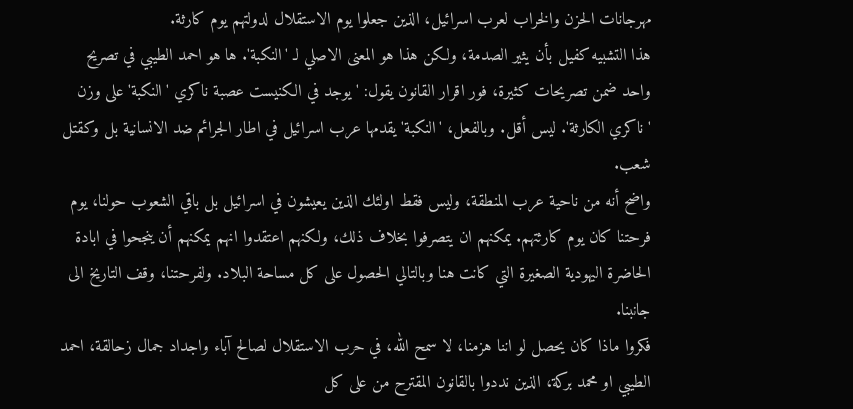مهرجانات الحزن والخراب لعرب اسرائيل، الذين جعلوا يوم الاستقلال لدولتهم يوم كارثة.
هذا التشبيه كفيل بأن يثير الصدمة، ولكن هذا هو المعنى الاصلي لـ 'النكبة'. ها هو احمد الطيبي في تصريح واحد ضمن تصريحات كثيرة، فور اقرار القانون يقول: 'يوجد في الكنيست عصبة ناكري 'النكبة' على وزن 'ناكري الكارثة'. ليس أقل. وبالفعل، 'النكبة' يقدمها عرب اسرائيل في اطار الجرائم ضد الانسانية بل وكقتل شعب.
واضح أنه من ناحية عرب المنطقة، وليس فقط اولئك الذين يعيشون في اسرائيل بل باقي الشعوب حولنا، يوم فرحتنا كان يوم كارثتهم. يمكنهم ان يتصرفوا بخلاف ذلك، ولكنهم اعتقدوا انهم يمكنهم أن ينجحوا في ابادة الحاضرة اليهودية الصغيرة التي كانت هنا وبالتالي الحصول على كل مساحة البلاد. ولفرحتنا، وقف التاريخ الى جانبنا.
فكروا ماذا كان يحصل لو اننا هزمنا، لا سمح الله، في حرب الاستقلال لصالح آباء واجداد جمال زحالقة، احمد الطيبي او محمد بركة، الذين نددوا بالقانون المقترح من على كل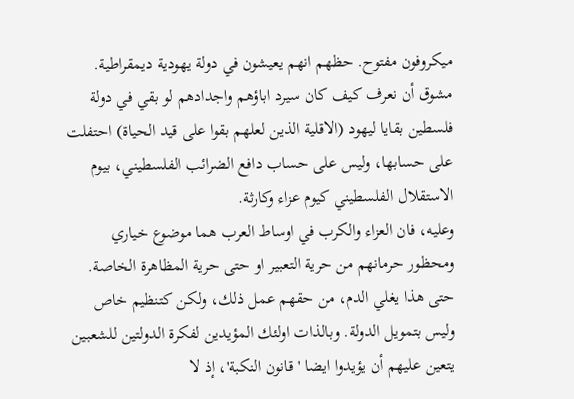ميكروفون مفتوح. حظهم انهم يعيشون في دولة يهودية ديمقراطية. مشوق أن نعرف كيف كان سيرد اباؤهم واجدادهم لو بقي في دولة فلسطين بقايا ليهود (الاقلية الذين لعلهم بقوا على قيد الحياة) احتفلت على حسابها، وليس على حساب دافع الضرائب الفلسطيني، بيوم الاستقلال الفلسطيني كيوم عزاء وكارثة.
وعليه، فان العزاء والكرب في اوساط العرب هما موضوع خياري ومحظور حرمانهم من حرية التعبير او حتى حرية المظاهرة الخاصة. حتى هذا يغلي الدم، من حقهم عمل ذلك، ولكن كتنظيم خاص وليس بتمويل الدولة. وبالذات اولئك المؤيدين لفكرة الدولتين للشعبين يتعين عليهم أن يؤيدوا ايضا 'قانون النكبة'، إذ لا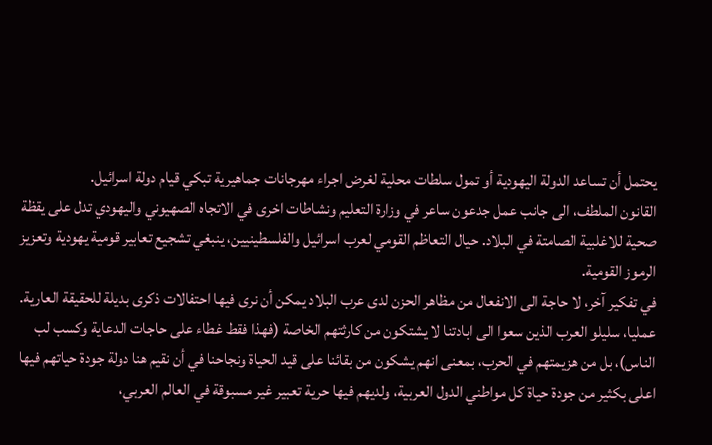يحتمل أن تساعد الدولة اليهودية أو تمول سلطات محلية لغرض اجراء مهرجانات جماهيرية تبكي قيام دولة اسرائيل.
القانون الملطف، الى جانب عمل جدعون ساعر في وزارة التعليم ونشاطات اخرى في الاتجاه الصهيوني واليهودي تدل على يقظة صحية للاغلبية الصامتة في البلاد. حيال التعاظم القومي لعرب اسرائيل والفلسطينيين، ينبغي تشجيع تعابير قومية يهودية وتعزيز الرموز القومية.
في تفكير آخر، لا حاجة الى الانفعال من مظاهر الحزن لدى عرب البلاد يمكن أن نرى فيها احتفالات ذكرى بديلة للحقيقة العارية.
عمليا، سليلو العرب الذين سعوا الى ابادتنا لا يشتكون من كارثتهم الخاصة (فهذا فقط غطاء على حاجات الدعاية وكسب لب الناس)، بل من هزيمتهم في الحرب، بمعنى انهم يشكون من بقائنا على قيد الحياة ونجاحنا في أن نقيم هنا دولة جودة حياتهم فيها اعلى بكثير من جودة حياة كل مواطني الدول العربية، ولديهم فيها حرية تعبير غير مسبوقة في العالم العربي،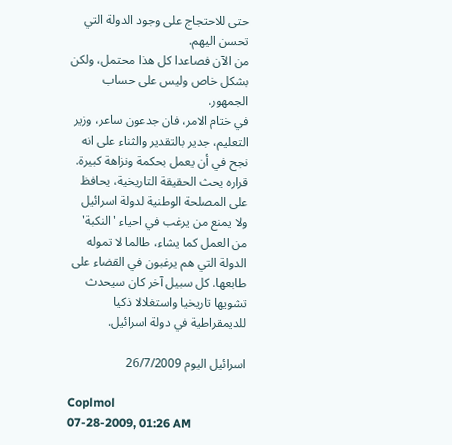حتى للاحتجاج على وجود الدولة التي تحسن اليهم.
من الآن فصاعدا كل هذا محتمل، ولكن بشكل خاص وليس على حساب الجمهور.
في ختام الامر، فان جدعون ساعر، وزير التعليم، جدير بالتقدير والثناء على انه نجح في أن يعمل بحكمة ونزاهة كبيرة. قراره يحث الحقيقة التاريخية، يحافظ على المصلحة الوطنية لدولة اسرائيل ولا يمنع من يرغب في احياء 'النكبة' من العمل كما يشاء، طالما لا تموله الدولة التي هم يرغبون في القضاء على طابعها. كل سبيل آخر كان سيحدث تشويها تاريخيا واستغلالا ذكيا للديمقراطية في دولة اسرائيل.

اسرائيل اليوم 26/7/2009

Coplmol
07-28-2009, 01:26 AM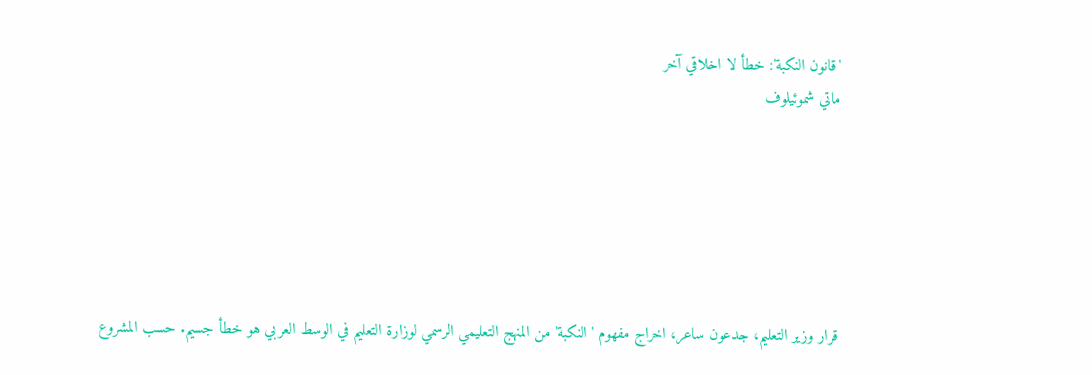'قانون النكبة': خطأ لا اخلاقي آخر
ماتي شموئيلوف






قرار وزير التعليم، جدعون ساعر، اخراج مفهوم 'النكبة' من المنهج التعليمي الرسمي لوزارة التعليم في الوسط العربي هو خطأ جسيم. حسب المشروع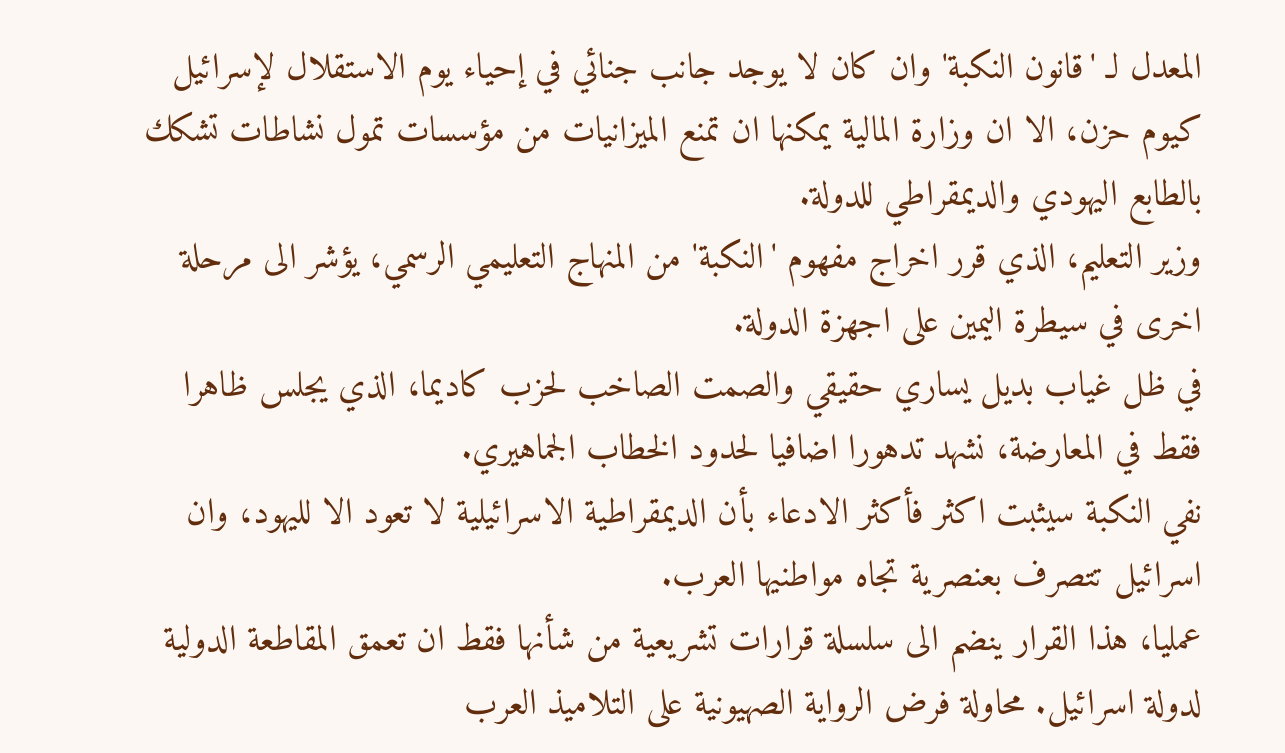المعدل لـ 'قانون النكبة' وان كان لا يوجد جانب جنائي في إحياء يوم الاستقلال لإسرائيل كيوم حزن، الا ان وزارة المالية يمكنها ان تمنع الميزانيات من مؤسسات تمول نشاطات تشكك بالطابع اليهودي والديمقراطي للدولة.
وزير التعليم، الذي قرر اخراج مفهوم 'النكبة' من المنهاج التعليمي الرسمي، يؤشر الى مرحلة اخرى في سيطرة اليمين على اجهزة الدولة.
في ظل غياب بديل يساري حقيقي والصمت الصاخب لحزب كاديما، الذي يجلس ظاهرا فقط في المعارضة، نشهد تدهورا اضافيا لحدود الخطاب الجماهيري.
نفي النكبة سيثبت اكثر فأكثر الادعاء بأن الديمقراطية الاسرائيلية لا تعود الا لليهود، وان اسرائيل تتصرف بعنصرية تجاه مواطنيها العرب.
عمليا، هذا القرار ينضم الى سلسلة قرارات تشريعية من شأنها فقط ان تعمق المقاطعة الدولية لدولة اسرائيل. محاولة فرض الرواية الصهيونية على التلاميذ العرب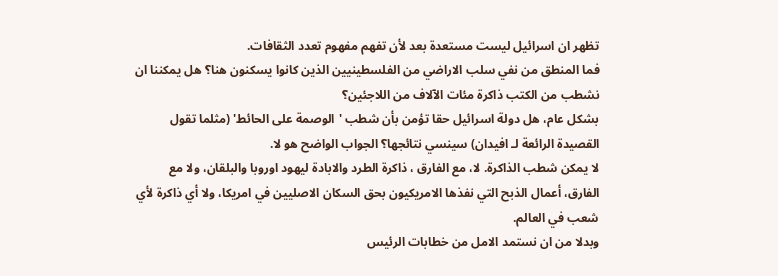تظهر ان اسرائيل ليست مستعدة بعد لأن تفهم مفهوم تعدد الثقافات.
فما المنطق من نفي سلب الاراضي من الفلسطينيين الذين كانوا يسكنون هنا؟ هل يمكننا ان نشطب من الكتب ذاكرة مئات الآلاف من اللاجئين؟
بشكل عام، هل دولة اسرائيل حقا تؤمن بأن شطب 'الوصمة على الحائط' (مثلما تقول القصيدة الرائعة لـ افيدان) سينسي نتائجها؟ الجواب الواضح هو لا.
لا يمكن شطب الذاكرة. لا، مع الفارق ، ذاكرة الطرد والابادة ليهود اوروبا والبلقان، ولا مع الفارق، أعمال الذبح التي نفذها الامريكيون بحق السكان الاصليين في امريكا، ولا أي ذاكرة لأي شعب في العالم.
وبدلا من ان نستمد الامل من خطابات الرئيس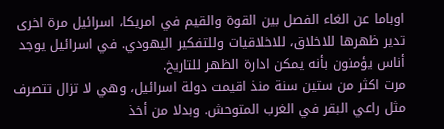اوباما عن الغاء الفصل بين القوة والقيم في امريكا، اسرائيل مرة اخرى تدير ظهرها للاخلاق، للاخلاقيات وللتفكير اليهودي. في اسرائيل يوجد أناس يؤمنون بأنه يمكن ادارة الظهر للتاريخ.
مرت اكثر من ستين سنة منذ اقيمت دولة اسرائيل، وهي لا تزال تتصرف مثل راعي البقر في الغرب المتوحش. وبدلا من أخذ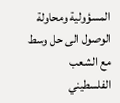المسؤولية ومحاولة الوصول الى حل وسط مع الشعب الفلسطيني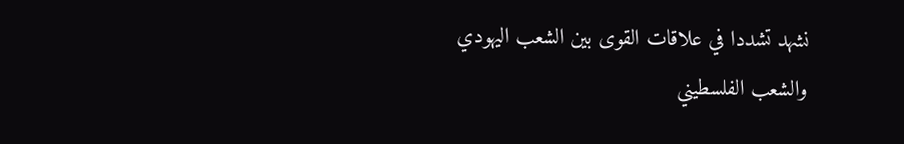نشهد تشددا في علاقات القوى بين الشعب اليهودي والشعب الفلسطيني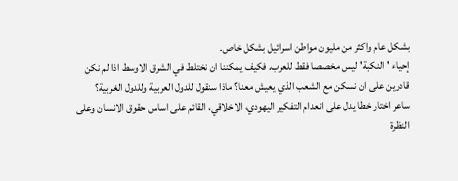بشكل عام واكثر من مليون مواطن اسرائيل بشكل خاص.
إحياء 'النكبة' ليس مخصصا فقط للعرب. فكيف يمكننا ان نختلط في الشرق الاوسط اذا لم نكن قادرين على ان نسكن مع الشعب الذي يعيش معنا؟ ماذا سنقول للدول العربية وللدول الغربية؟
ساعر اختار خطا يدل على انعدام التفكير اليهودي، الاخلاقي، القائم على اساس حقوق الانسان وعلى النظرة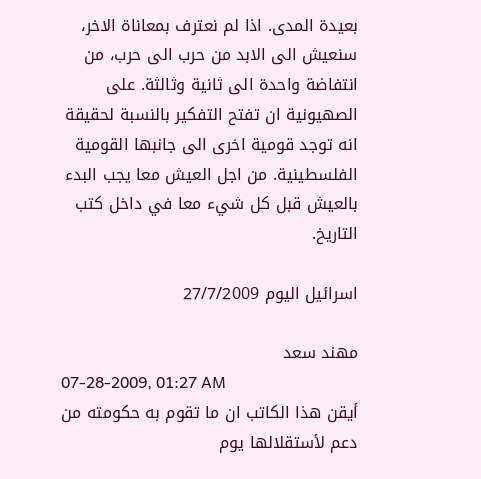بعيدة المدى. اذا لم نعترف بمعاناة الاخر، سنعيش الى الابد من حرب الى حرب، من انتفاضة واحدة الى ثانية وثالثة. على الصهيونية ان تفتح التفكير بالنسبة لحقيقة انه توجد قومية اخرى الى جانبها القومية الفلسطينية. من اجل العيش معا يجب البدء بالعيش قبل كل شيء معا في داخل كتب التاريخ.

اسرائيل اليوم 27/7/2009

مهند سعد
07-28-2009, 01:27 AM
أيقن هذا الكاتب ان ما تقوم به حكومته من دعم لأستقلالها يوم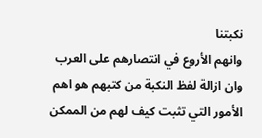نكبتنا
وانهم الأروع في انتصارهم على العرب
وان ازالة لفظ النكبة من كتبهم هو اهم الأمور التي تثبت كيف لهم من الممكن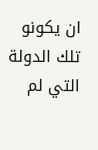ان يكونو تلك الدولة التي لم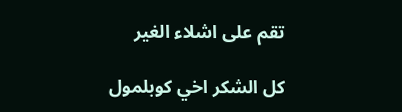تقم على اشلاء الغير

كل الشكر اخي كوبلمول